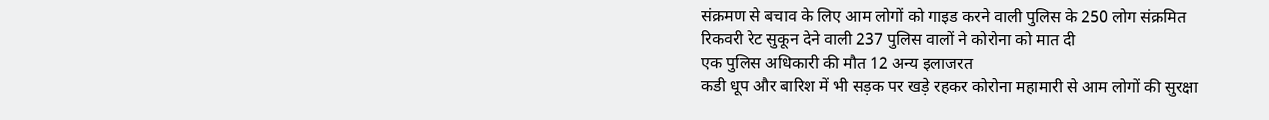संक्रमण से बचाव के लिए आम लोगों को गाइड करने वाली पुलिस के 250 लोग संक्रमित
रिकवरी रेट सुकून देने वाली 237 पुलिस वालों ने कोरोना को मात दी
एक पुलिस अधिकारी की मौत 12 अन्य इलाजरत
कडी धूप और बारिश में भी सड़क पर खड़े रहकर कोरोना महामारी से आम लोगों की सुरक्षा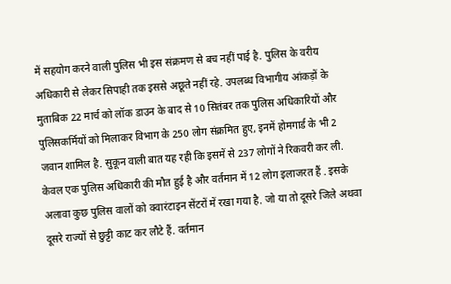में सहयोग करने वाली पुलिस भी इस संक्रमण से बच नहीं पाई है. पुलिस के वरीय अधिकारी से लेकर सिपाही तक इससे अछूते नहीं रहे. उपलब्ध विभागीय आंकड़ों के मुताबिक 22 मार्च को लॉक डाउन के बाद से 10 सितंबर तक पुलिस अधिकारियों और पुलिसकर्मियों को मिलाकर विभाग के 250 लोग संक्रमित हुए, इनमें होमगार्ड के भी 2 जवान शामिल है. सुकून वाली बात यह रही कि इसमें से 237 लोगों ने रिकवरी कर ली. केवल एक पुलिस अधिकारी की मौत हुई है और वर्तमान में 12 लोग इलाजरत हैं . इसके अलावा कुछ पुलिस वालों को क्वारंटाइन सेंटरों में रखा गया है. जो या तो दूसरे जिले अथवा दूसरे राज्यों से छुट्टी काट कर लौटे हैं. वर्तमान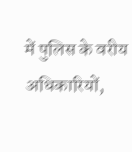में पुलिस के वरीय अधिकारियों,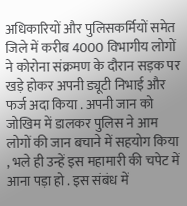अधिकारियों और पुलिसकर्मियों समेत जिले में करीब 4000 विभागीय लोगों ने कोरोना संक्रमण के दौरान सड़क पर खड़े होकर अपनी ड्यूटी निभाई और फर्ज अदा किया . अपनी जान को जोखिम में डालकर पुलिस ने आम लोगों की जान बचाने में सहयोग किया , भले ही उन्हें इस महामारी की चपेट में आना पड़ा हो . इस संबंध में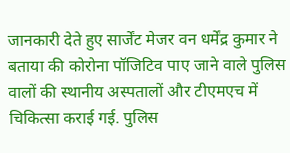जानकारी देते हुए सार्जेंट मेजर वन धर्मेंद्र कुमार ने बताया की कोरोना पॉजिटिव पाए जाने वाले पुलिस वालों की स्थानीय अस्पतालों और टीएमएच में चिकित्सा कराई गई. पुलिस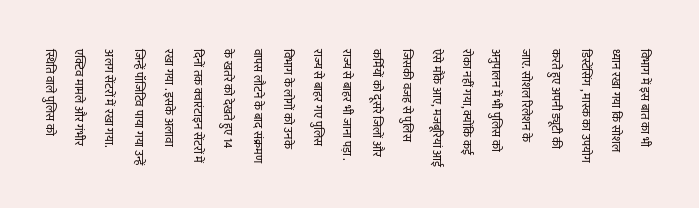विभाग में इस बात का भी ध्यान रखा गया कि सोशल डिस्टेंसिंग , मास्क का उपयोग करते हुए अपनी ड्यूटी की जाए. सोशल रिलेशन के अनुपालन में भी पुलिस को रोका नहीं गया, क्योंकि कई ऐसे मौके आए, मजबूरियां आई जिसकी वजह से पुलिस कर्मियों को दूसरे जिलों और राज्य से बाहर भी जाना पड़ा . राज्य से बाहर गए पुलिस विभाग के लोगों को उनके वापस लौटने के बाद संक्रमण के खतरे को देखते हुए 14 दिनों तक क्वारंटाइन सेंटरों में रखा गया . इसके अलावा जिन्हें पॉजिटिव पाया गया उन्हें अलग सेंटरों में रखा गया. एक्टिव मामले और गंभीर स्थिति वाले पुलिस को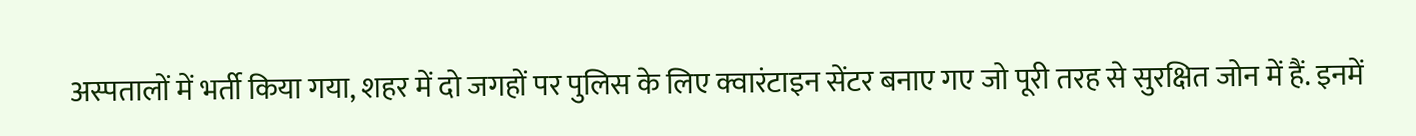अस्पतालों में भर्ती किया गया, शहर में दो जगहों पर पुलिस के लिए क्वारंटाइन सेंटर बनाए गए जो पूरी तरह से सुरक्षित जोन में हैं. इनमें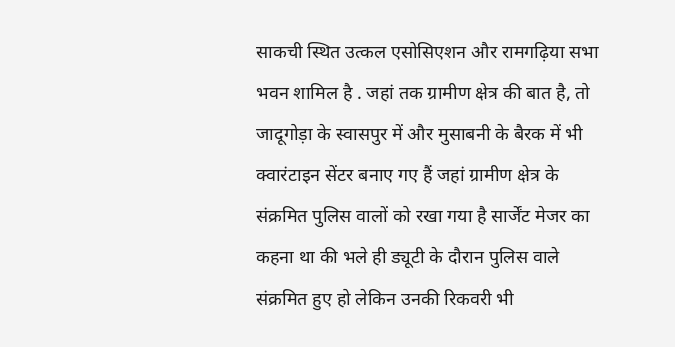साकची स्थित उत्कल एसोसिएशन और रामगढ़िया सभा भवन शामिल है . जहां तक ग्रामीण क्षेत्र की बात है, तो जादूगोड़ा के स्वासपुर में और मुसाबनी के बैरक में भी क्वारंटाइन सेंटर बनाए गए हैं जहां ग्रामीण क्षेत्र के संक्रमित पुलिस वालों को रखा गया है सार्जेंट मेजर का कहना था की भले ही ड्यूटी के दौरान पुलिस वाले संक्रमित हुए हो लेकिन उनकी रिकवरी भी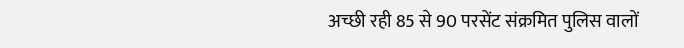अच्छी रही 85 से 90 परसेंट संक्रमित पुलिस वालों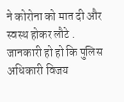ने कोरोना को मात दी और स्वस्थ होकर लौटे . जानकारी हो हो कि पुलिस अधिकारी विजय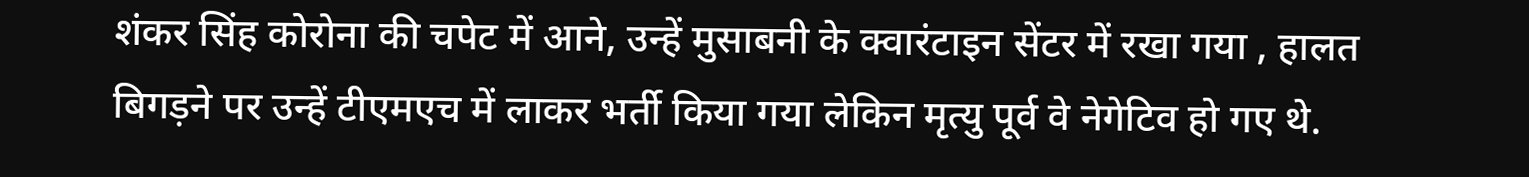शंकर सिंह कोरोना की चपेट में आने, उन्हें मुसाबनी के क्वारंटाइन सेंटर में रखा गया , हालत बिगड़ने पर उन्हें टीएमएच में लाकर भर्ती किया गया लेकिन मृत्यु पूर्व वे नेगेटिव हो गए थे.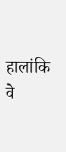हालांकि वे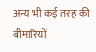अन्य भी कई तरह की बीमारियों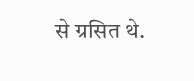से ग्रसित थे.